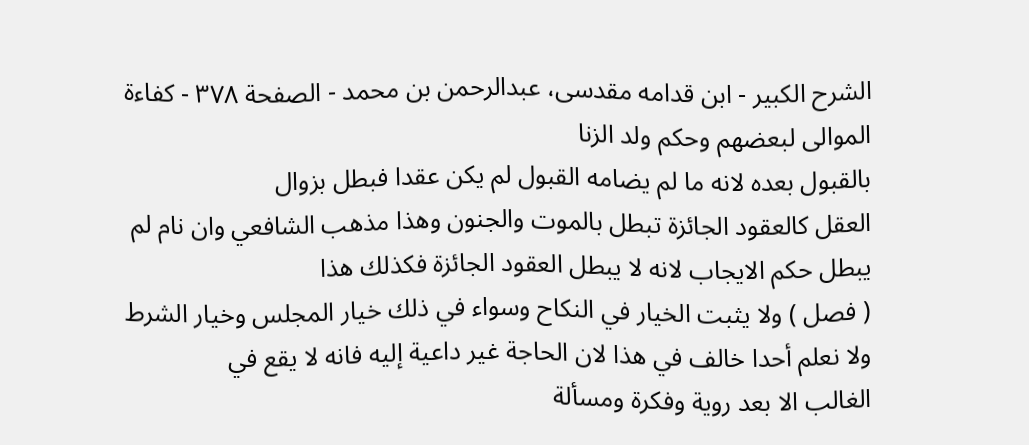الشرح الکبير - ابن قدامه مقدسی، عبدالرحمن بن محمد - الصفحة ٣٧٨ - كفاءة الموالى لبعضهم وحكم ولد الزنا
بالقبول بعده لانه ما لم يضامه القبول لم يكن عقدا فبطل بزوال
العقل كالعقود الجائزة تبطل بالموت والجنون وهذا مذهب الشافعي وان نام لم
يبطل حكم الايجاب لانه لا يبطل العقود الجائزة فكذلك هذا
( فصل ) ولا يثبت الخيار في النكاح وسواء في ذلك خيار المجلس وخيار الشرط
ولا نعلم أحدا خالف في هذا لان الحاجة غير داعية إليه فانه لا يقع في
الغالب الا بعد روية وفكرة ومسألة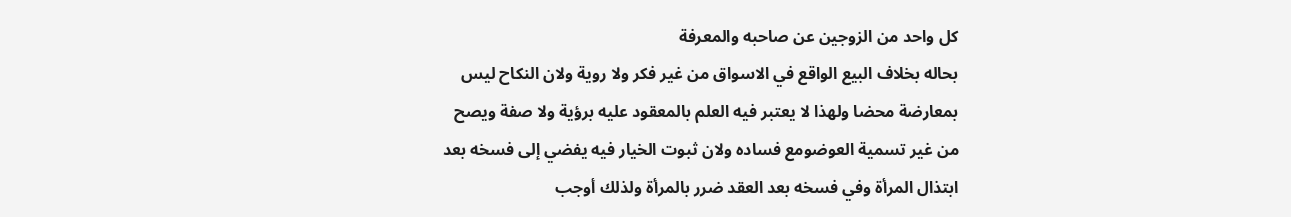كل واحد من الزوجين عن صاحبه والمعرفة
بحاله بخلاف البيع الواقع في الاسواق من غير فكر ولا روية ولان النكاح ليس
بمعارضة محضا ولهذا لا يعتبر فيه العلم بالمعقود عليه برؤية ولا صفة ويصح
من غير تسمية العوضومع فساده ولان ثبوت الخيار فيه يفضي إلى فسخه بعد
ابتذال المرأة وفي فسخه بعد العقد ضرر بالمرأة ولذلك أوجب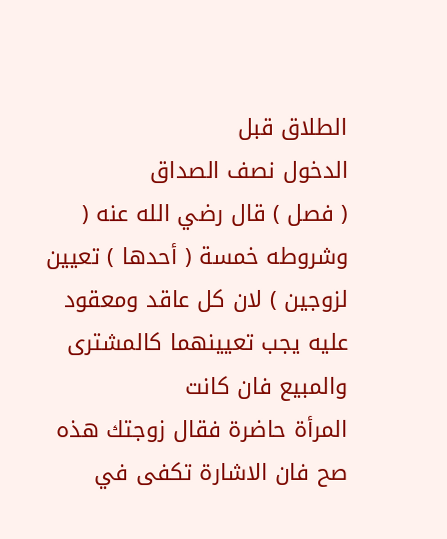الطلاق قبل
الدخول نصف الصداق
( فصل ) قال رضي الله عنه ( وشروطه خمسة ( أحدها ) تعيين
لزوجين ) لان كل عاقد ومعقود عليه يجب تعيينهما كالمشترى والمبيع فان كانت
المرأة حاضرة فقال زوجتك هذه صح فان الاشارة تكفى في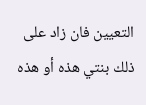التعيين فان زاد على
ذلك بنتي هذه أو هذه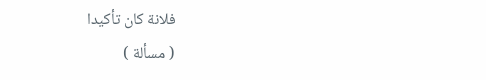فلانة كان تأكيدا
( مسألة )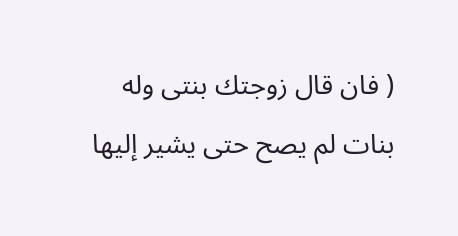( فان قال زوجتك بنتى وله
بنات لم يصح حتى يشير إليها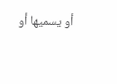أو يسميها أو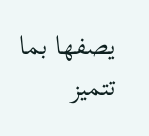يصفها بما تتميز